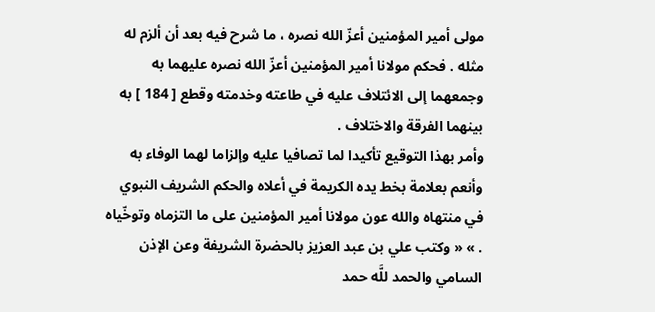مولى أمير المؤمنين أعزّ الله نصره ، ما شرح فيه بعد أن ألزم له مثله . فحكم مولانا أمير المؤمنين أعزّ الله نصره عليهما به وجمعهما إلى الائتلاف عليه في طاعته وخدمته وقطع [ 184 ] به بينهما الفرقة والاختلاف .
وأمر بهذا التوقيع تأكيدا لما تصافيا عليه وإلزاما لهما الوفاء به وأنعم بعلامة بخط يده الكريمة في أعلاه والحكم الشريف النبوي في منتهاه والله عون مولانا أمير المؤمنين على ما التزماه وتوخّياه . » « وكتب علي بن عبد العزيز بالحضرة الشريفة وعن الإذن السامي والحمد للَّه حمد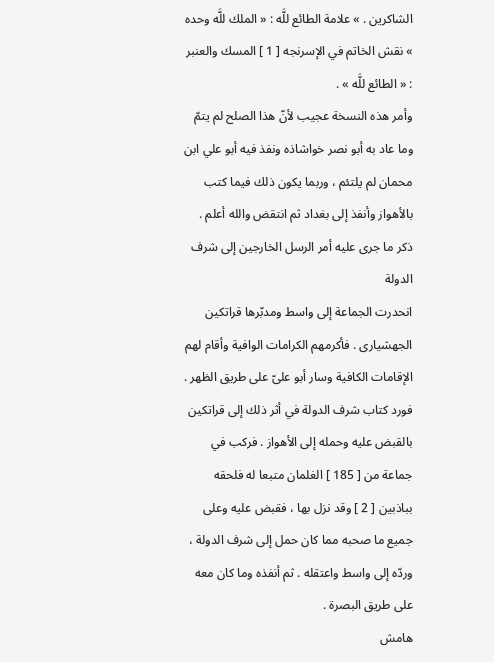الشاكرين . » علامة الطائع للَّه : « الملك للَّه وحده » نقش الخاتم في الإسرنجه [ 1 ] المسك والعنبر : « الطائع للَّه » .
وأمر هذه النسخة عجيب لأنّ هذا الصلح لم يتمّ وما عاد به أبو نصر خواشاذه ونفذ فيه أبو علي ابن محمان لم يلتئم ، وربما يكون ذلك فيما كتب بالأهواز وأنفذ إلى بغداد ثم انتقض والله أعلم .
ذكر ما جرى عليه أمر الرسل الخارجين إلى شرف الدولة
انحدرت الجماعة إلى واسط ومدبّرها قراتكين الجهشيارى . فأكرمهم الكرامات الوافية وأقام لهم الإقامات الكافية وسار أبو علىّ على طريق الظهر .
فورد كتاب شرف الدولة في أثر ذلك إلى قراتكين بالقبض عليه وحمله إلى الأهواز . فركب في جماعة من [ 185 ] الغلمان متبعا له فلحقه بباذبين [ 2 ] وقد نزل بها ، فقبض عليه وعلى جميع ما صحبه مما كان حمل إلى شرف الدولة ، وردّه إلى واسط واعتقله . ثم أنفذه وما كان معه على طريق البصرة .
هامش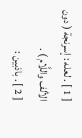[ 1 ] . لعله : إسرنجة ( دون الألف واللَّام ) .
[ 2 ] . باذبين :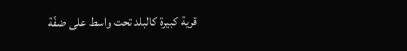قرية كبيرة كالبلد تحت واسط على ضفّة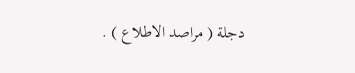دجلة ( مراصد الاطلاع ) .